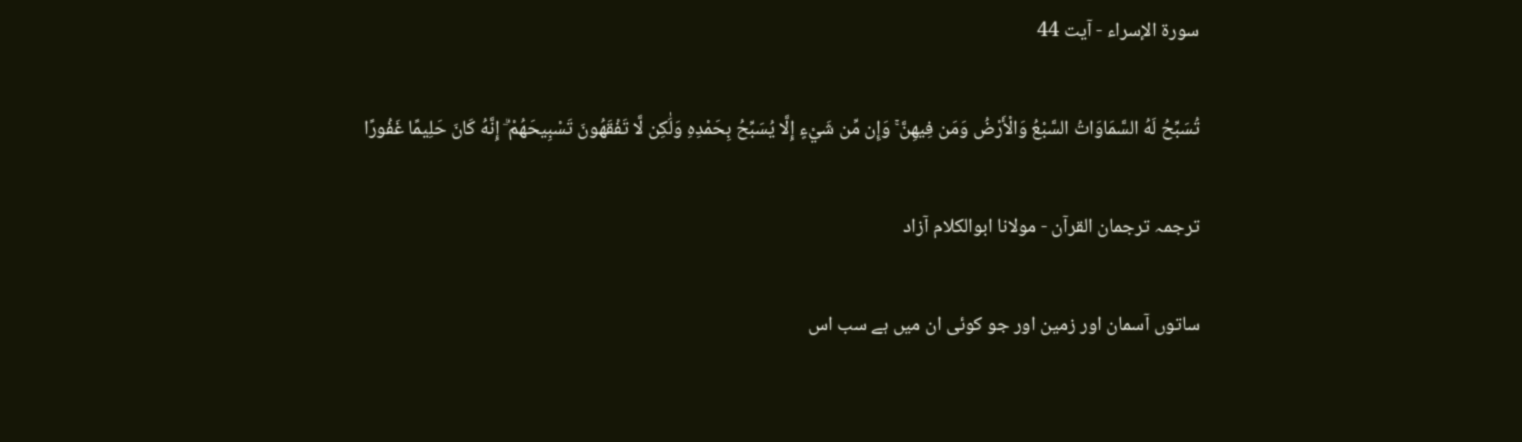سورة الإسراء - آیت 44

تُسَبِّحُ لَهُ السَّمَاوَاتُ السَّبْعُ وَالْأَرْضُ وَمَن فِيهِنَّ ۚ وَإِن مِّن شَيْءٍ إِلَّا يُسَبِّحُ بِحَمْدِهِ وَلَٰكِن لَّا تَفْقَهُونَ تَسْبِيحَهُمْ ۗ إِنَّهُ كَانَ حَلِيمًا غَفُورًا

ترجمہ ترجمان القرآن - مولانا ابوالکلام آزاد

ساتوں آسمان اور زمین اور جو کوئی ان میں ہے سب اس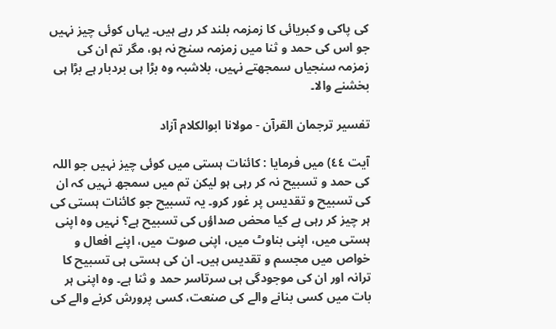کی پاکی و کبریائی کا زمزمہ بلند کر رہے ہیں۔ یہاں کوئی چیز نہیں جو اس کی حمد و ثنا میں زمزمہ سنج نہ ہو، مگر تم ان کی زمزمہ سنجیاں سمجھتے نہیں، بلاشبہ وہ بڑا ہی بردبار ہے بڑا ہی بخشنے والا۔

تفسیر ترجمان القرآن - مولانا ابوالکلام آزاد

آیت ٤٤) میں فرمایا : کائنات ہستی میں کوئی چیز نہیں جو اللہ کی حمد و تسبیح نہ کر رہی ہو لیکن تم میں سمجھ نہیں کہ ان کی تسبیح و تقدیس پر غور کرو۔ یہ تسبیح جو کائنات ہستی کی ہر چیز کر رہی ہے کیا محض صداؤں کی تسبیح ہے؟ نہیں وہ اپنی ہستی میں، اپنی بناوٹ میں، اپنی صوت میں، اپنے افعال و خواص میں مجسم و تقدیس ہیں۔ ان کی ہستی ہی تسبیح کا ترانہ اور ان کی موجودگی ہی سرتاسر حمد و ثنا ہے۔ وہ اپنی ہر بات میں کسی بنانے والے کی صنعت، کسی پرورش کرنے والے کی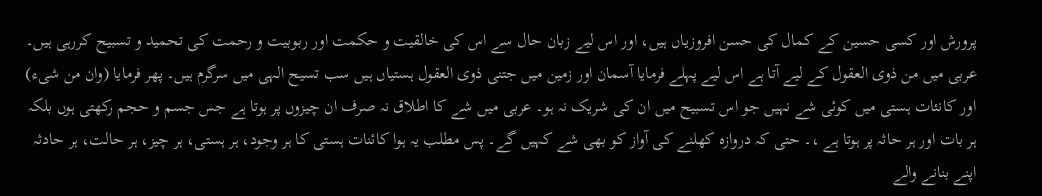پرورش اور کسی حسین کے کمال کی حسن افروزیاں ہیں، اور اس لیے زبان حال سے اس کی خالقیت و حکمت اور ربوبیت و رحمت کی تحمید و تسبیح کررہی ہیں۔ عربی میں من ذوی العقول کے لیے آتا ہے اس لیے پہلے فرمایا آسمان اور زمین میں جتنی ذوی العقول ہستیاں ہیں سب تسیح الہی میں سرگرم ہیں۔ پھر فرمایا (وان من شیء) اور کانئات ہستی میں کوئی شے نہیں جو اس تسبیح میں ان کی شریک نہ ہو۔ عربی میں شے کا اطلاق نہ صرف ان چیزوں پر ہوتا ہے جس جسم و حجم رکھتی ہوں بلکہ ہر بات اور ہر حاثہ پر ہوتا ہے ،۔ حتی کہ دروازہ کھلنے کی آواز کو بھی شے کہیں گے۔ پس مطلب یہ ہوا کائنات ہستی کا ہر وجود، ہر ہستی، ہر چیز، ہر حالت، ہر حادثہ اپنے بنانے والے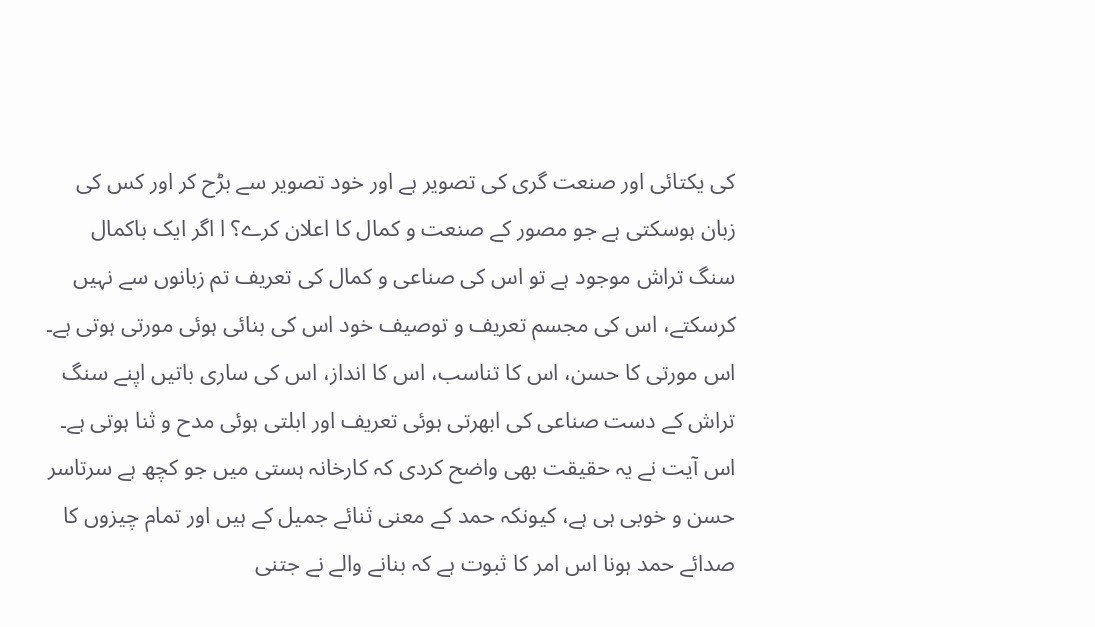کی یکتائی اور صنعت گری کی تصویر ہے اور خود تصویر سے بڑح کر اور کس کی زبان ہوسکتی ہے جو مصور کے صنعت و کمال کا اعلان کرے؟ ا اگر ایک باکمال سنگ تراش موجود ہے تو اس کی صناعی و کمال کی تعریف تم زبانوں سے نہیں کرسکتے، اس کی مجسم تعریف و توصیف خود اس کی بنائی ہوئی مورتی ہوتی ہے۔ اس مورتی کا حسن، اس کا تناسب، اس کا انداز، اس کی ساری باتیں اپنے سنگ تراش کے دست صناعی کی ابھرتی ہوئی تعریف اور ابلتی ہوئی مدح و ثنا ہوتی ہے۔ اس آیت نے یہ حقیقت بھی واضح کردی کہ کارخانہ ہستی میں جو کچھ ہے سرتاسر حسن و خوبی ہی ہے، کیونکہ حمد کے معنی ثنائے جمیل کے ہیں اور تمام چیزوں کا صدائے حمد ہونا اس امر کا ثبوت ہے کہ بنانے والے نے جتنی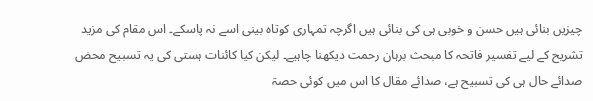چیزیں بنائی ہیں حسن و خوبی ہی کی بنائی ہیں اگرچہ تمہاری کوتاہ بینی اسے نہ پاسکے۔ اس مقام کی مزید تشریح کے لیے تفسیر فاتحہ کا مبحث برہان رحمت دیکھنا چاہیے۔ لیکن کیا کائنات ہستی کی یہ تسبیح محض صدائے حال ہی کی تسبیح ہے، صدائے مقال کا اس میں کوئی حصۃ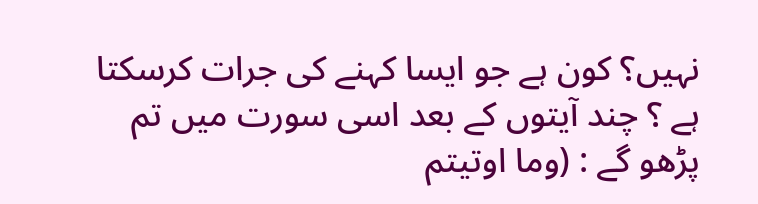نہیں؟ کون ہے جو ایسا کہنے کی جرات کرسکتا ہے ؟ چند آیتوں کے بعد اسی سورت میں تم پڑھو گے : (وما اوتیتم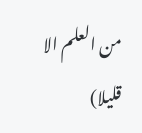من العلم الا قلیلا)